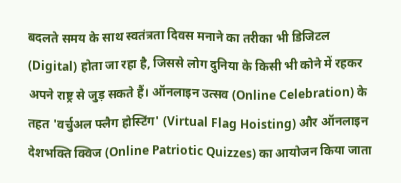बदलते समय के साथ स्वतंत्रता दिवस मनाने का तरीका भी डिजिटल (Digital) होता जा रहा है, जिससे लोग दुनिया के किसी भी कोने में रहकर अपने राष्ट्र से जुड़ सकते हैं। ऑनलाइन उत्सव (Online Celebration) के तहत 'वर्चुअल फ्लैग होस्टिंग' (Virtual Flag Hoisting) और ऑनलाइन देशभक्ति क्विज (Online Patriotic Quizzes) का आयोजन किया जाता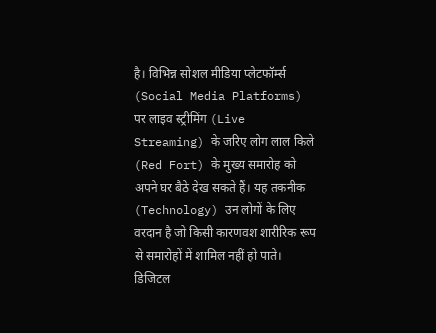है। विभिन्न सोशल मीडिया प्लेटफॉर्म्स (Social Media Platforms) पर लाइव स्ट्रीमिंग (Live Streaming) के जरिए लोग लाल किले (Red Fort) के मुख्य समारोह को अपने घर बैठे देख सकते हैं। यह तकनीक (Technology) उन लोगों के लिए वरदान है जो किसी कारणवश शारीरिक रूप से समारोहों में शामिल नहीं हो पाते।
डिजिटल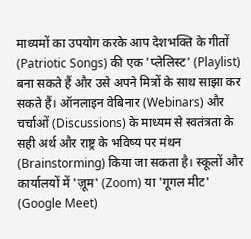माध्यमों का उपयोग करके आप देशभक्ति के गीतों (Patriotic Songs) की एक 'प्लेलिस्ट' (Playlist) बना सकते हैं और उसे अपने मित्रों के साथ साझा कर सकते हैं। ऑनलाइन वेबिनार (Webinars) और चर्चाओं (Discussions) के माध्यम से स्वतंत्रता के सही अर्थ और राष्ट्र के भविष्य पर मंथन (Brainstorming) किया जा सकता है। स्कूलों और कार्यालयों में 'ज़ूम' (Zoom) या 'गूगल मीट' (Google Meet)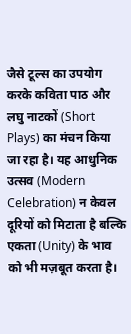जैसे टूल्स का उपयोग करके कविता पाठ और लघु नाटकों (Short Plays) का मंचन किया जा रहा है। यह आधुनिक उत्सव (Modern Celebration) न केवल दूरियों को मिटाता है बल्कि एकता (Unity) के भाव को भी मज़बूत करता है।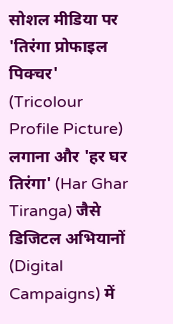सोशल मीडिया पर 'तिरंगा प्रोफाइल पिक्चर' (Tricolour Profile Picture) लगाना और 'हर घर तिरंगा' (Har Ghar Tiranga) जैसे डिजिटल अभियानों (Digital Campaigns) में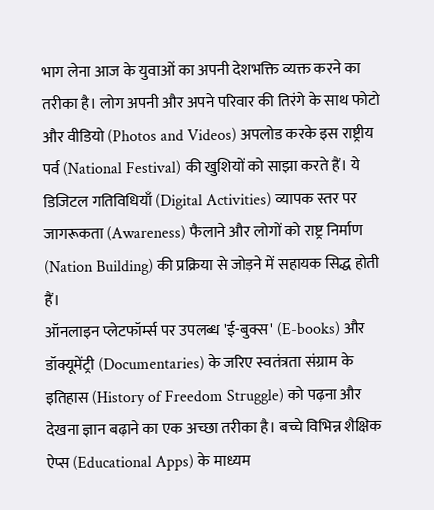भाग लेना आज के युवाओं का अपनी देशभक्ति व्यक्त करने का तरीका है। लोग अपनी और अपने परिवार की तिरंगे के साथ फोटो और वीडियो (Photos and Videos) अपलोड करके इस राष्ट्रीय पर्व (National Festival) की खुशियों को साझा करते हैं। ये डिजिटल गतिविधियाँ (Digital Activities) व्यापक स्तर पर जागरूकता (Awareness) फैलाने और लोगों को राष्ट्र निर्माण (Nation Building) की प्रक्रिया से जोड़ने में सहायक सिद्ध होती हैं।
ऑनलाइन प्लेटफॉर्म्स पर उपलब्ध 'ई-बुक्स' (E-books) और डॉक्यूमेंट्री (Documentaries) के जरिए स्वतंत्रता संग्राम के इतिहास (History of Freedom Struggle) को पढ़ना और देखना ज्ञान बढ़ाने का एक अच्छा तरीका है। बच्चे विभिन्न शैक्षिक ऐप्स (Educational Apps) के माध्यम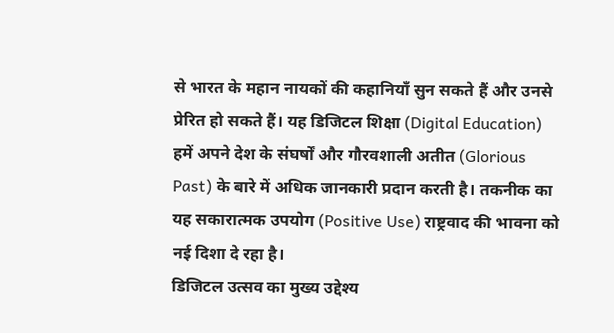से भारत के महान नायकों की कहानियाँ सुन सकते हैं और उनसे प्रेरित हो सकते हैं। यह डिजिटल शिक्षा (Digital Education) हमें अपने देश के संघर्षों और गौरवशाली अतीत (Glorious Past) के बारे में अधिक जानकारी प्रदान करती है। तकनीक का यह सकारात्मक उपयोग (Positive Use) राष्ट्रवाद की भावना को नई दिशा दे रहा है।
डिजिटल उत्सव का मुख्य उद्देश्य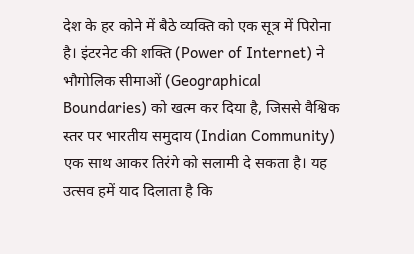देश के हर कोने में बैठे व्यक्ति को एक सूत्र में पिरोना है। इंटरनेट की शक्ति (Power of Internet) ने भौगोलिक सीमाओं (Geographical Boundaries) को खत्म कर दिया है, जिससे वैश्विक स्तर पर भारतीय समुदाय (Indian Community) एक साथ आकर तिरंगे को सलामी दे सकता है। यह उत्सव हमें याद दिलाता है कि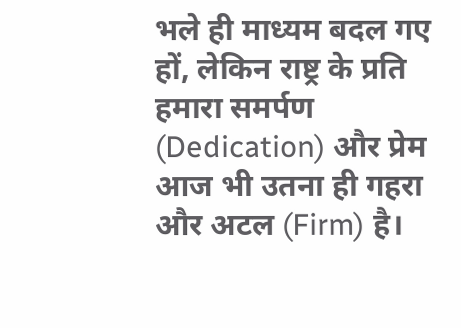भले ही माध्यम बदल गए हों, लेकिन राष्ट्र के प्रति हमारा समर्पण (Dedication) और प्रेम आज भी उतना ही गहरा और अटल (Firm) है।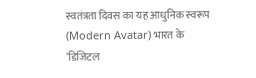स्वतंत्रता दिवस का यह आधुनिक स्वरूप (Modern Avatar) भारत के 'डिजिटल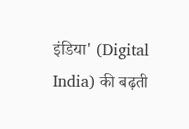इंडिया' (Digital India) की बढ़ती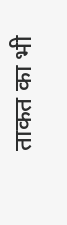ताकत का भी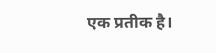एक प्रतीक है।